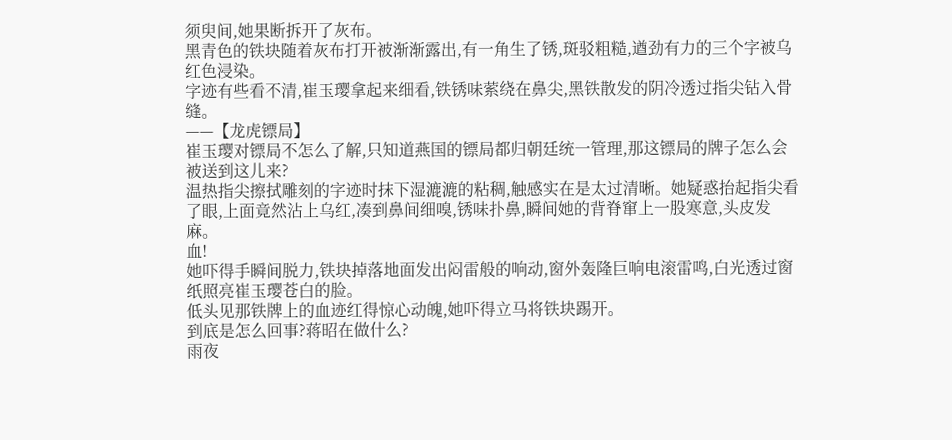须臾间,她果断拆开了灰布。
黑青色的铁块随着灰布打开被渐渐露出,有一角生了锈,斑驳粗糙,遒劲有力的三个字被乌红色浸染。
字迹有些看不清,崔玉璎拿起来细看,铁锈味萦绕在鼻尖,黑铁散发的阴冷透过指尖钻入骨缝。
——【龙虎镖局】
崔玉璎对镖局不怎么了解,只知道燕国的镖局都归朝廷统一管理,那这镖局的牌子怎么会被送到这儿来?
温热指尖擦拭雕刻的字迹时抹下湿漉漉的粘稠,触感实在是太过清晰。她疑惑抬起指尖看了眼,上面竟然沾上乌红,凑到鼻间细嗅,锈味扑鼻,瞬间她的背脊窜上一股寒意,头皮发麻。
血!
她吓得手瞬间脱力,铁块掉落地面发出闷雷般的响动,窗外轰隆巨响电滚雷鸣,白光透过窗纸照亮崔玉璎苍白的脸。
低头见那铁牌上的血迹红得惊心动魄,她吓得立马将铁块踢开。
到底是怎么回事?蒋昭在做什么?
雨夜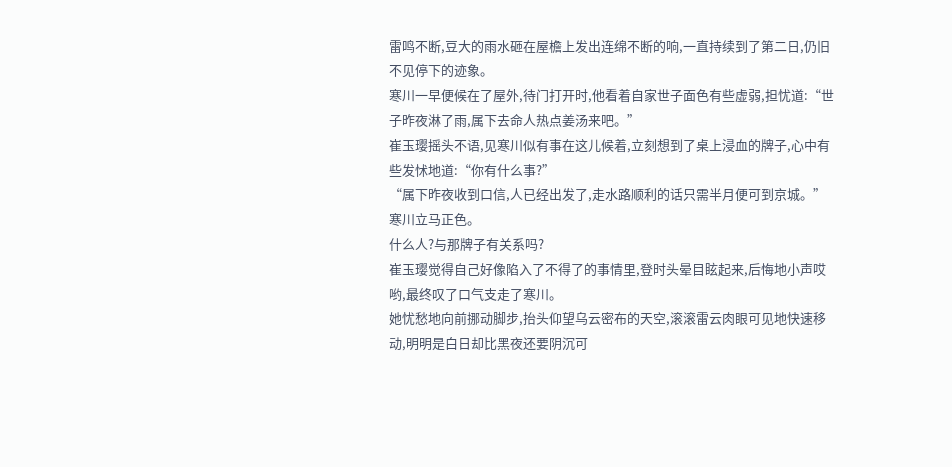雷鸣不断,豆大的雨水砸在屋檐上发出连绵不断的响,一直持续到了第二日,仍旧不见停下的迹象。
寒川一早便候在了屋外,待门打开时,他看着自家世子面色有些虚弱,担忧道:“世子昨夜淋了雨,属下去命人热点姜汤来吧。”
崔玉璎摇头不语,见寒川似有事在这儿候着,立刻想到了桌上浸血的牌子,心中有些发怵地道:“你有什么事?”
“属下昨夜收到口信,人已经出发了,走水路顺利的话只需半月便可到京城。”寒川立马正色。
什么人?与那牌子有关系吗?
崔玉璎觉得自己好像陷入了不得了的事情里,登时头晕目眩起来,后悔地小声哎哟,最终叹了口气支走了寒川。
她忧愁地向前挪动脚步,抬头仰望乌云密布的天空,滚滚雷云肉眼可见地快速移动,明明是白日却比黑夜还要阴沉可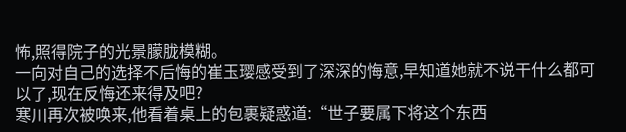怖,照得院子的光景朦胧模糊。
一向对自己的选择不后悔的崔玉璎感受到了深深的悔意,早知道她就不说干什么都可以了,现在反悔还来得及吧?
寒川再次被唤来,他看着桌上的包裹疑惑道:“世子要属下将这个东西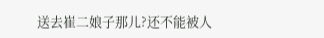送去崔二娘子那儿?还不能被人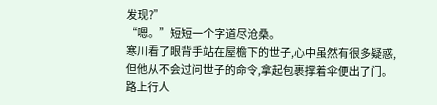发现?”
“嗯。”短短一个字道尽沧桑。
寒川看了眼背手站在屋檐下的世子,心中虽然有很多疑惑,但他从不会过问世子的命令,拿起包裹撑着伞便出了门。
路上行人